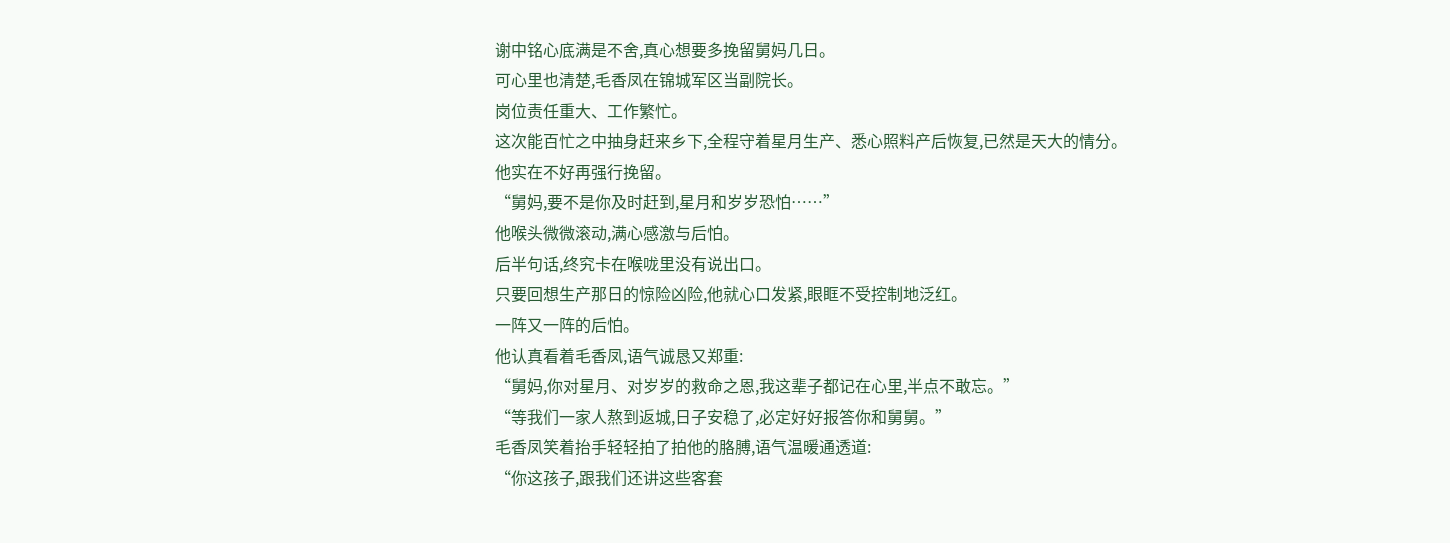谢中铭心底满是不舍,真心想要多挽留舅妈几日。
可心里也清楚,毛香凤在锦城军区当副院长。
岗位责任重大、工作繁忙。
这次能百忙之中抽身赶来乡下,全程守着星月生产、悉心照料产后恢复,已然是天大的情分。
他实在不好再强行挽留。
“舅妈,要不是你及时赶到,星月和岁岁恐怕……”
他喉头微微滚动,满心感激与后怕。
后半句话,终究卡在喉咙里没有说出口。
只要回想生产那日的惊险凶险,他就心口发紧,眼眶不受控制地泛红。
一阵又一阵的后怕。
他认真看着毛香凤,语气诚恳又郑重:
“舅妈,你对星月、对岁岁的救命之恩,我这辈子都记在心里,半点不敢忘。”
“等我们一家人熬到返城,日子安稳了,必定好好报答你和舅舅。”
毛香凤笑着抬手轻轻拍了拍他的胳膊,语气温暖通透道:
“你这孩子,跟我们还讲这些客套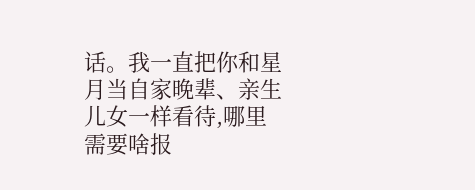话。我一直把你和星月当自家晚辈、亲生儿女一样看待,哪里需要啥报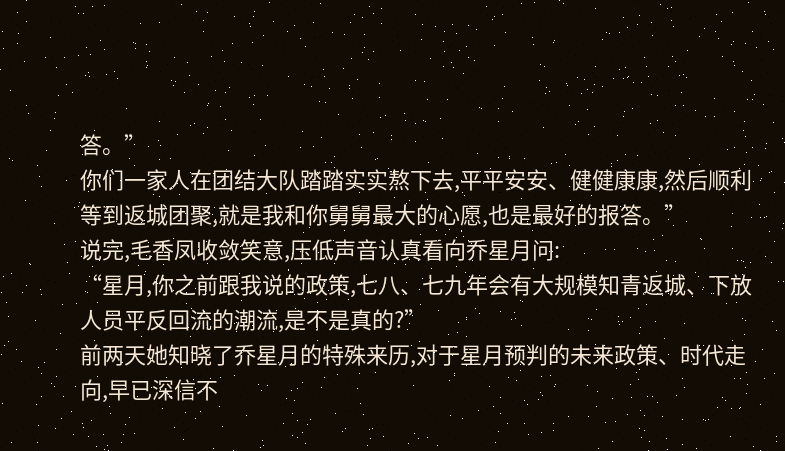答。”
你们一家人在团结大队踏踏实实熬下去,平平安安、健健康康,然后顺利等到返城团聚,就是我和你舅舅最大的心愿,也是最好的报答。”
说完,毛香凤收敛笑意,压低声音认真看向乔星月问:
“星月,你之前跟我说的政策,七八、七九年会有大规模知青返城、下放人员平反回流的潮流,是不是真的?”
前两天她知晓了乔星月的特殊来历,对于星月预判的未来政策、时代走向,早已深信不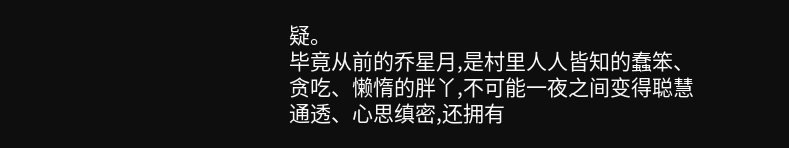疑。
毕竟从前的乔星月,是村里人人皆知的蠢笨、贪吃、懒惰的胖丫,不可能一夜之间变得聪慧通透、心思缜密,还拥有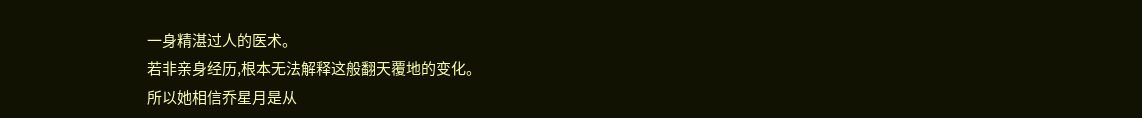一身精湛过人的医术。
若非亲身经历,根本无法解释这般翻天覆地的变化。
所以她相信乔星月是从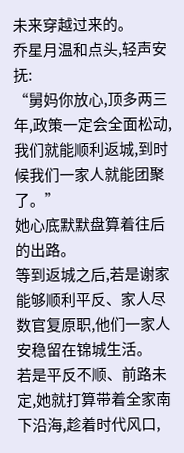未来穿越过来的。
乔星月温和点头,轻声安抚:
“舅妈你放心,顶多两三年,政策一定会全面松动,我们就能顺利返城,到时候我们一家人就能团聚了。”
她心底默默盘算着往后的出路。
等到返城之后,若是谢家能够顺利平反、家人尽数官复原职,他们一家人安稳留在锦城生活。
若是平反不顺、前路未定,她就打算带着全家南下沿海,趁着时代风口,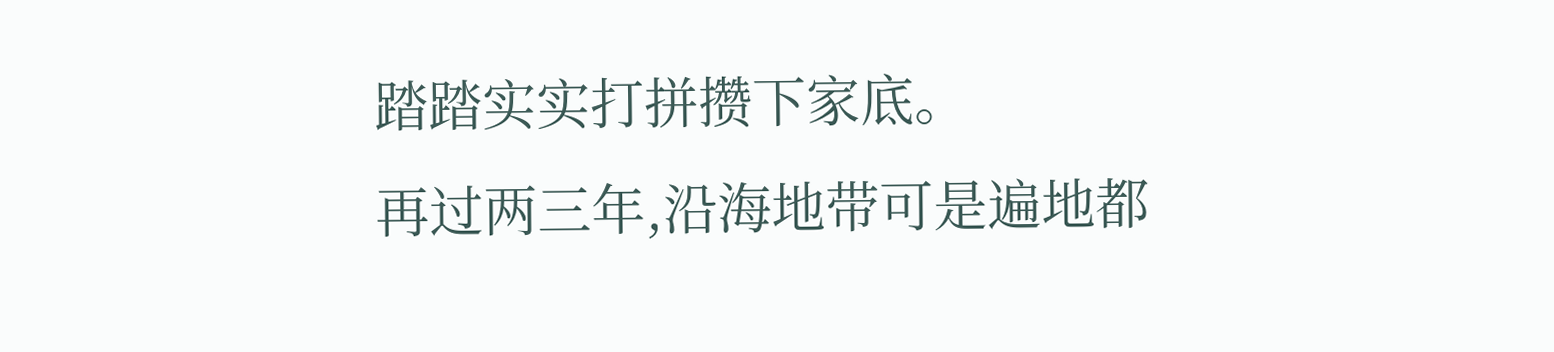踏踏实实打拼攒下家底。
再过两三年,沿海地带可是遍地都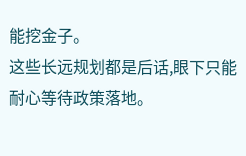能挖金子。
这些长远规划都是后话,眼下只能耐心等待政策落地。